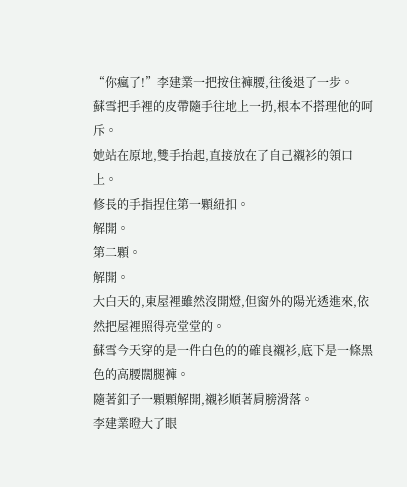“你瘋了!”李建業一把按住褲腰,往後退了一步。
蘇雪把手裡的皮帶隨手往地上一扔,根本不搭理他的呵斥。
她站在原地,雙手抬起,直接放在了自己襯衫的領口上。
修長的手指捏住第一顆紐扣。
解開。
第二顆。
解開。
大白天的,東屋裡雖然沒開燈,但窗外的陽光透進來,依然把屋裡照得亮堂堂的。
蘇雪今天穿的是一件白色的的確良襯衫,底下是一條黑色的高腰闊腿褲。
隨著釦子一顆顆解開,襯衫順著肩膀滑落。
李建業瞪大了眼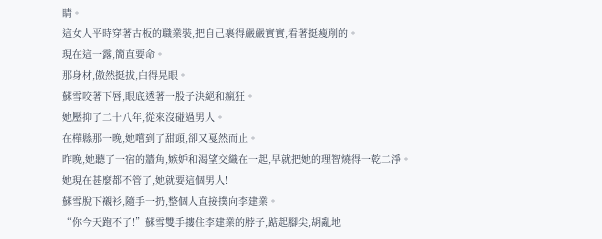睛。
這女人平時穿著古板的職業裝,把自己裹得嚴嚴實實,看著挺瘦削的。
現在這一露,簡直要命。
那身材,傲然挺拔,白得晃眼。
蘇雪咬著下唇,眼底透著一股子決絕和瘋狂。
她壓抑了二十八年,從來沒碰過男人。
在樺縣那一晚,她嚐到了甜頭,卻又戛然而止。
昨晚,她聽了一宿的牆角,嫉妒和渴望交織在一起,早就把她的理智燒得一乾二淨。
她現在甚麼都不管了,她就要這個男人!
蘇雪脫下襯衫,隨手一扔,整個人直接撲向李建業。
“你今天跑不了!”蘇雪雙手摟住李建業的脖子,踮起腳尖,胡亂地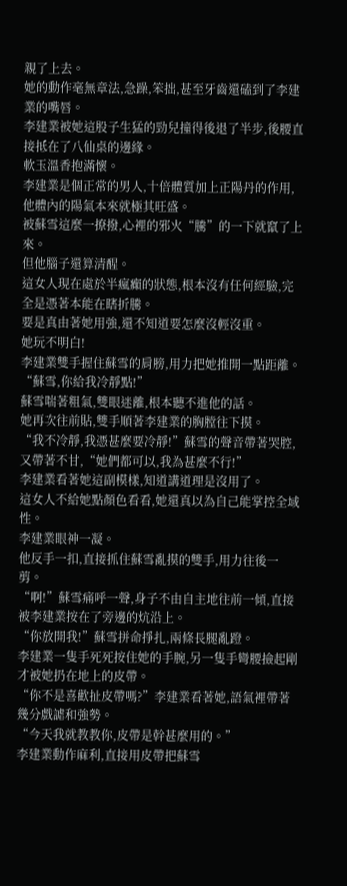親了上去。
她的動作毫無章法,急躁,笨拙,甚至牙齒還磕到了李建業的嘴唇。
李建業被她這股子生猛的勁兒撞得後退了半步,後腰直接抵在了八仙桌的邊緣。
軟玉溫香抱滿懷。
李建業是個正常的男人,十倍體質加上正陽丹的作用,他體內的陽氣本來就極其旺盛。
被蘇雪這麼一撩撥,心裡的邪火“騰”的一下就竄了上來。
但他腦子還算清醒。
這女人現在處於半瘋癲的狀態,根本沒有任何經驗,完全是憑著本能在瞎折騰。
要是真由著她用強,還不知道要怎麼沒輕沒重。
她玩不明白!
李建業雙手握住蘇雪的肩膀,用力把她推開一點距離。
“蘇雪,你給我冷靜點!”
蘇雪喘著粗氣,雙眼迷離,根本聽不進他的話。
她再次往前貼,雙手順著李建業的胸膛往下摸。
“我不冷靜,我憑甚麼要冷靜!”蘇雪的聲音帶著哭腔,又帶著不甘,“她們都可以,我為甚麼不行!”
李建業看著她這副模樣,知道講道理是沒用了。
這女人不給她點顏色看看,她還真以為自己能掌控全域性。
李建業眼神一凝。
他反手一扣,直接抓住蘇雪亂摸的雙手,用力往後一剪。
“啊!”蘇雪痛呼一聲,身子不由自主地往前一傾,直接被李建業按在了旁邊的炕沿上。
“你放開我!”蘇雪拼命掙扎,兩條長腿亂蹬。
李建業一隻手死死按住她的手腕,另一隻手彎腰撿起剛才被她扔在地上的皮帶。
“你不是喜歡扯皮帶嗎?”李建業看著她,語氣裡帶著幾分戲謔和強勢。
“今天我就教教你,皮帶是幹甚麼用的。”
李建業動作麻利,直接用皮帶把蘇雪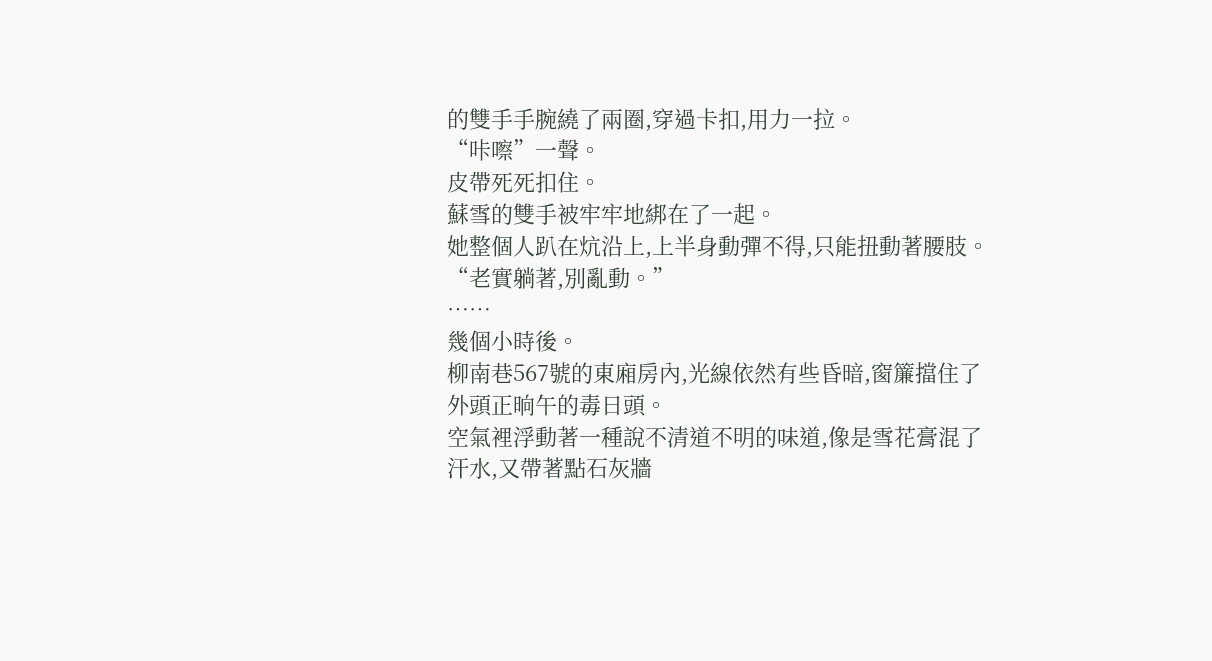的雙手手腕繞了兩圈,穿過卡扣,用力一拉。
“咔嚓”一聲。
皮帶死死扣住。
蘇雪的雙手被牢牢地綁在了一起。
她整個人趴在炕沿上,上半身動彈不得,只能扭動著腰肢。
“老實躺著,別亂動。”
……
幾個小時後。
柳南巷567號的東廂房內,光線依然有些昏暗,窗簾擋住了外頭正晌午的毒日頭。
空氣裡浮動著一種說不清道不明的味道,像是雪花膏混了汗水,又帶著點石灰牆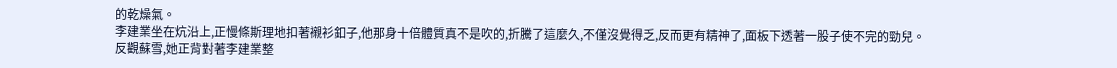的乾燥氣。
李建業坐在炕沿上,正慢條斯理地扣著襯衫釦子,他那身十倍體質真不是吹的,折騰了這麼久,不僅沒覺得乏,反而更有精神了,面板下透著一股子使不完的勁兒。
反觀蘇雪,她正背對著李建業整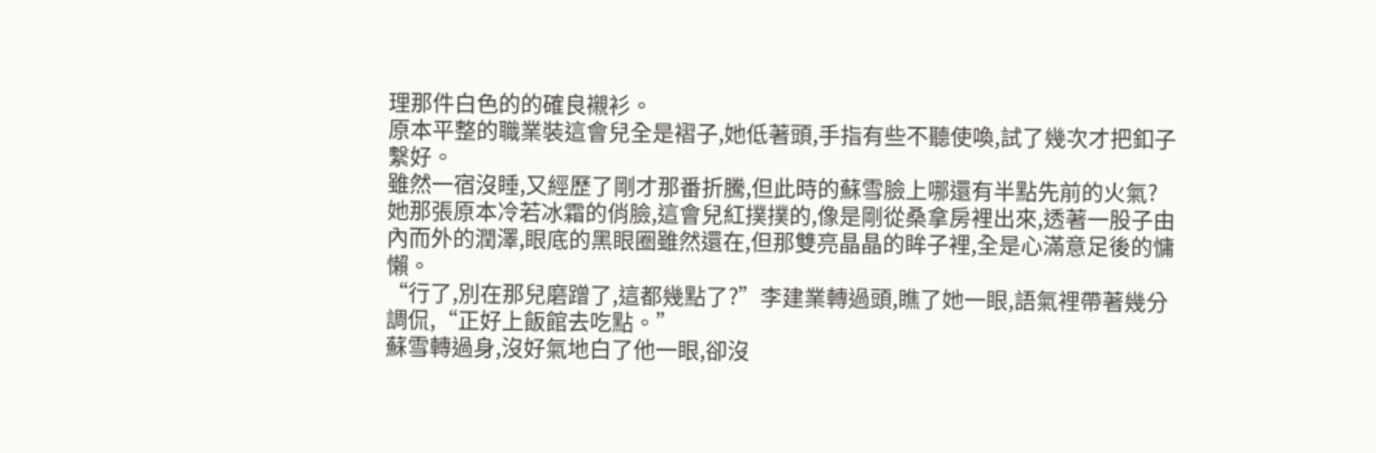理那件白色的的確良襯衫。
原本平整的職業裝這會兒全是褶子,她低著頭,手指有些不聽使喚,試了幾次才把釦子繫好。
雖然一宿沒睡,又經歷了剛才那番折騰,但此時的蘇雪臉上哪還有半點先前的火氣?
她那張原本冷若冰霜的俏臉,這會兒紅撲撲的,像是剛從桑拿房裡出來,透著一股子由內而外的潤澤,眼底的黑眼圈雖然還在,但那雙亮晶晶的眸子裡,全是心滿意足後的慵懶。
“行了,別在那兒磨蹭了,這都幾點了?”李建業轉過頭,瞧了她一眼,語氣裡帶著幾分調侃,“正好上飯館去吃點。”
蘇雪轉過身,沒好氣地白了他一眼,卻沒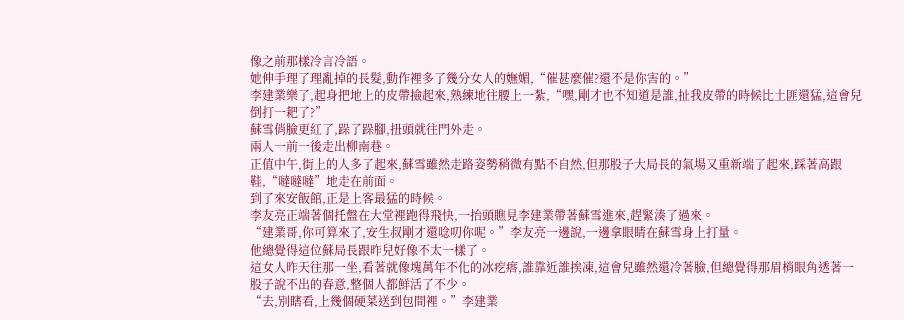像之前那樣冷言冷語。
她伸手理了理亂掉的長髮,動作裡多了幾分女人的嫵媚,“催甚麼催?還不是你害的。”
李建業樂了,起身把地上的皮帶撿起來,熟練地往腰上一紮,“嘿,剛才也不知道是誰,扯我皮帶的時候比土匪還猛,這會兒倒打一耙了?”
蘇雪俏臉更紅了,跺了跺腳,扭頭就往門外走。
兩人一前一後走出柳南巷。
正值中午,街上的人多了起來,蘇雪雖然走路姿勢稍微有點不自然,但那股子大局長的氣場又重新端了起來,踩著高跟鞋,“噠噠噠”地走在前面。
到了來安飯館,正是上客最猛的時候。
李友亮正端著個托盤在大堂裡跑得飛快,一抬頭瞧見李建業帶著蘇雪進來,趕緊湊了過來。
“建業哥,你可算來了,安生叔剛才還唸叨你呢。”李友亮一邊說,一邊拿眼睛在蘇雪身上打量。
他總覺得這位蘇局長跟昨兒好像不太一樣了。
這女人昨天往那一坐,看著就像塊萬年不化的冰疙瘩,誰靠近誰挨凍,這會兒雖然還冷著臉,但總覺得那眉梢眼角透著一股子說不出的春意,整個人都鮮活了不少。
“去,別瞎看,上幾個硬菜送到包間裡。”李建業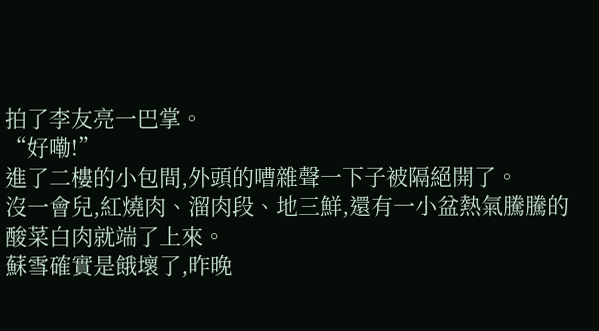拍了李友亮一巴掌。
“好嘞!”
進了二樓的小包間,外頭的嘈雜聲一下子被隔絕開了。
沒一會兒,紅燒肉、溜肉段、地三鮮,還有一小盆熱氣騰騰的酸菜白肉就端了上來。
蘇雪確實是餓壞了,昨晚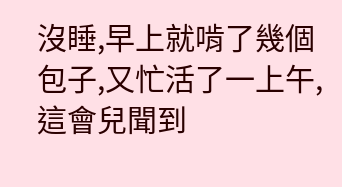沒睡,早上就啃了幾個包子,又忙活了一上午,這會兒聞到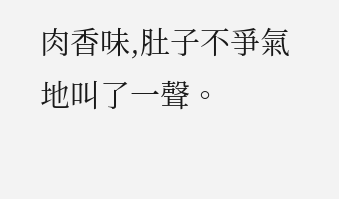肉香味,肚子不爭氣地叫了一聲。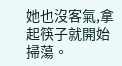她也沒客氣,拿起筷子就開始掃蕩。